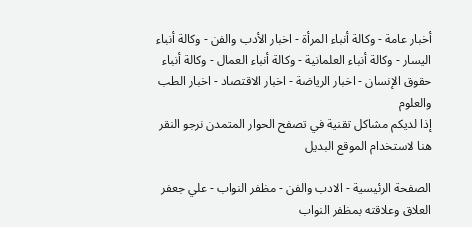أخبار عامة - وكالة أنباء المرأة - اخبار الأدب والفن - وكالة أنباء اليسار - وكالة أنباء العلمانية - وكالة أنباء العمال - وكالة أنباء حقوق الإنسان - اخبار الرياضة - اخبار الاقتصاد - اخبار الطب والعلوم
إذا لديكم مشاكل تقنية في تصفح الحوار المتمدن نرجو النقر هنا لاستخدام الموقع البديل

الصفحة الرئيسية - الادب والفن - مظفر النواب - علي جعفر العلاق وعلاقته بمظفر النواب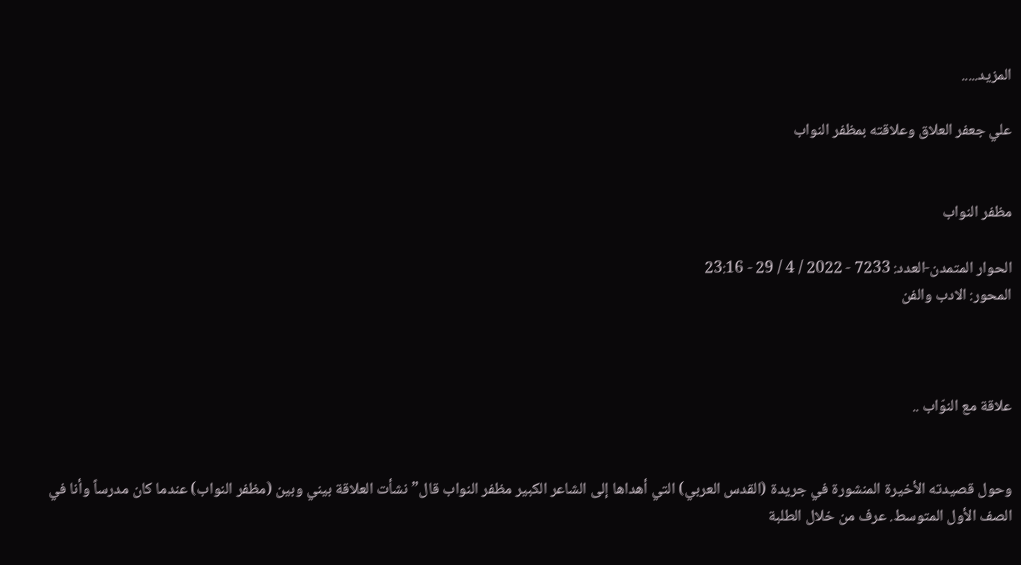المزيد.....

علي جعفر العلاق وعلاقته بمظفر النواب


مظفر النواب

الحوار المتمدن-العدد: 7233 - 2022 / 4 / 29 - 23:16
المحور: الادب والفن



علاقة مع النوّاب ..


وحول قصيدته الأخيرة المنشورة في جريدة (القدس العربي) التي أهداها إلى الشاعر الكبير مظفر النواب قال”نشأت العلاقة بيني وبين (مظفر النواب) عندما كان مدرساً وأنا في الصف الأول المتوسط. عرف من خلال الطلبة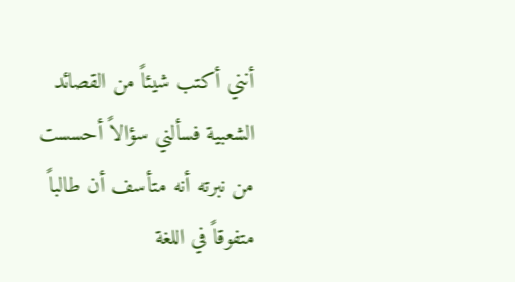أنني أكتب شيئاً من القصائد الشعبية فسألني سؤالاً أحسست من نبرته أنه متأسف أن طالباً متفوقاً في اللغة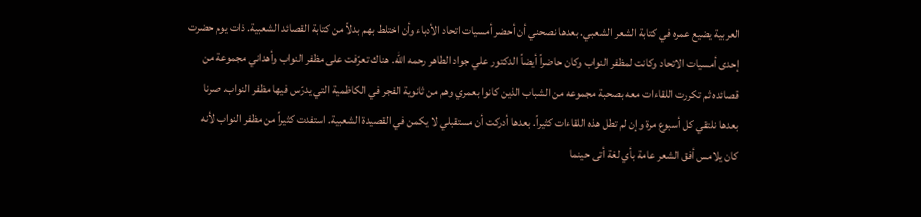العربية يضيع عمره في كتابة الشعر الشعبي. بعدها نصحني أن أحضر أمسيات اتحاد الأدباء وأن اختلط بهم بدلاً من كتابة القصائد الشعبية. ذات يوم حضرت إحدى أمسيات الاتحاد وكانت لمظفر النواب وكان حاضراً أيضاً الدكتور علي جواد الطاهر رحمه الله. هناك تعرّفت على مظفر النواب وأهداني مجموعة من قصائده ثم تكررت اللقاءات معه بصحبة مجموعه من الشباب الذين كانوا بعمري وهم من ثانوية الفجر في الكاظمية التي يدرّس فيها مظفر النواب. صرنا بعدها نلتقي كل أسبوع مرة وإن لم تطل هذه اللقاءات كثيراً. بعدها أدركت أن مستقبلي لا يكمن في القصيدة الشعبية. استفدت كثيراً من مظفر النواب لأنه كان يلامس أفق الشعر عامة بأي لغة أتى حينما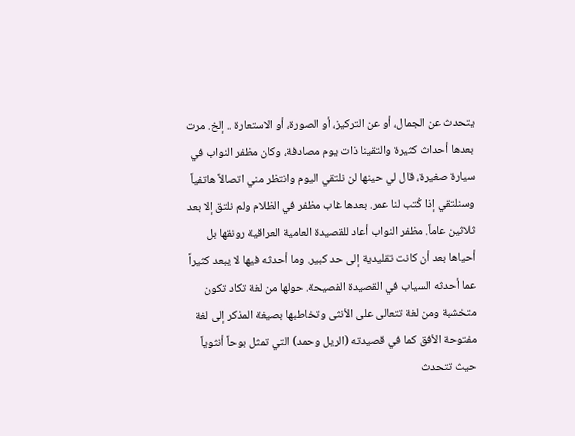يتحدث عن الجمال، أو عن التركيز، أو الصورة، أو الاستعارة .. إلخ. مرت بعدها أحداث كثيرة والتقينا ذات يوم مصادفة، وكان مظفر النواب في سيارة صغيرة، قال لي حينها لن نلتقي اليوم وانتظر مني اتصالاً هاتفياً وسنلتقي إذا كُتب لنا عمر. بعدها غاب مظفر في الظلام ولم نلتق إلا بعد ثلاثين عاماً. مظفر النواب أعاد للقصيدة العامية العراقية رونقها بل أحياها بعد أن كانت تقليدية إلى حد كبير. وما أحدثه فيها لا يبعد كثيراً عما أحدثه السياب في القصيدة الفصيحة. حولها من لغة تكاد تكون متخشبة ومن لغة تتعالى على الأنثى وتخاطبها بصيغة المذكر إلى لغة مفتوحة الأفق كما في قصيدته (الريل وحمد) التي تمثل بوحاً أنثوياً حيث تتحدث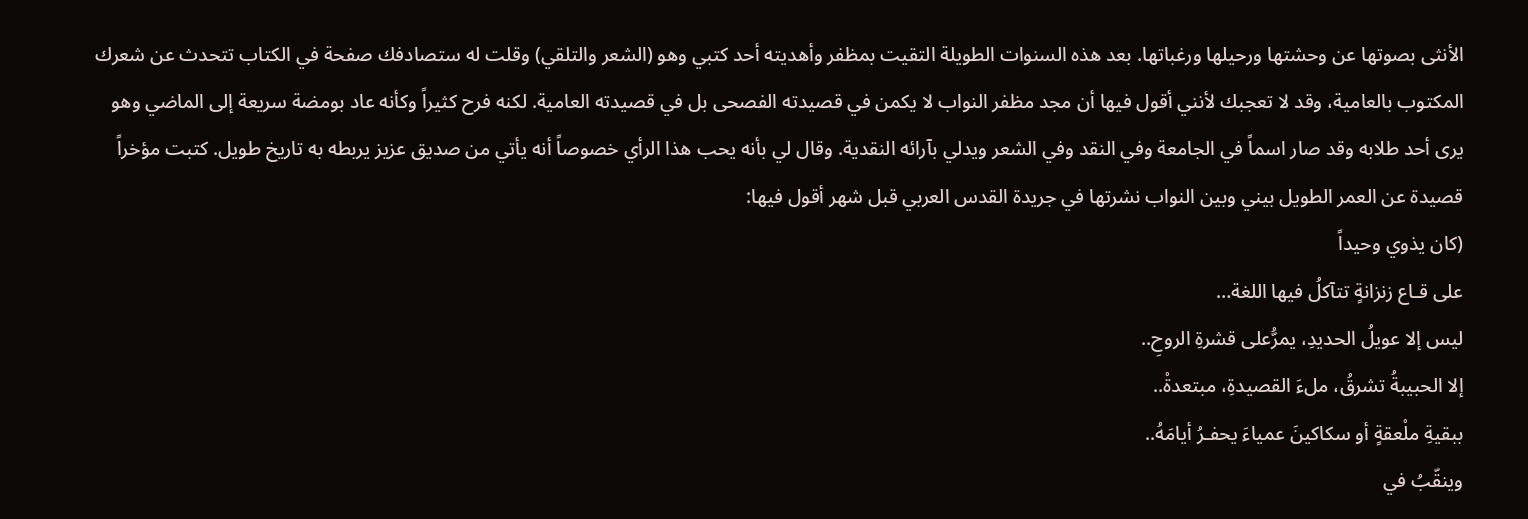الأنثى بصوتها عن وحشتها ورحيلها ورغباتها. بعد هذه السنوات الطويلة التقيت بمظفر وأهديته أحد كتبي وهو (الشعر والتلقي) وقلت له ستصادفك صفحة في الكتاب تتحدث عن شعرك المكتوب بالعامية، وقد لا تعجبك لأنني أقول فيها أن مجد مظفر النواب لا يكمن في قصيدته الفصحى بل في قصيدته العامية. لكنه فرح كثيراً وكأنه عاد بومضة سريعة إلى الماضي وهو يرى أحد طلابه وقد صار اسماً في الجامعة وفي النقد وفي الشعر ويدلي بآرائه النقدية. وقال لي بأنه يحب هذا الرأي خصوصاً أنه يأتي من صديق عزيز يربطه به تاريخ طويل. كتبت مؤخراً قصيدة عن العمر الطويل بيني وبين النواب نشرتها في جريدة القدس العربي قبل شهر أقول فيها:
(كان يذوي وحيداً
على قـاع زنزانةٍ تتآكلُ فيها اللغة…
ليس إلا عويلُ الحديدِ، يمرُّعلى قشرةِ الروحِ..
إلا الحبيبةُ تشرقُ، ملءَ القصيدةِ، مبتعدةْ..
ببقيةِ ملْعقةٍ أو سكاكينَ عمياءَ يحفـرُ أيامَهُ..
وينقّبُ في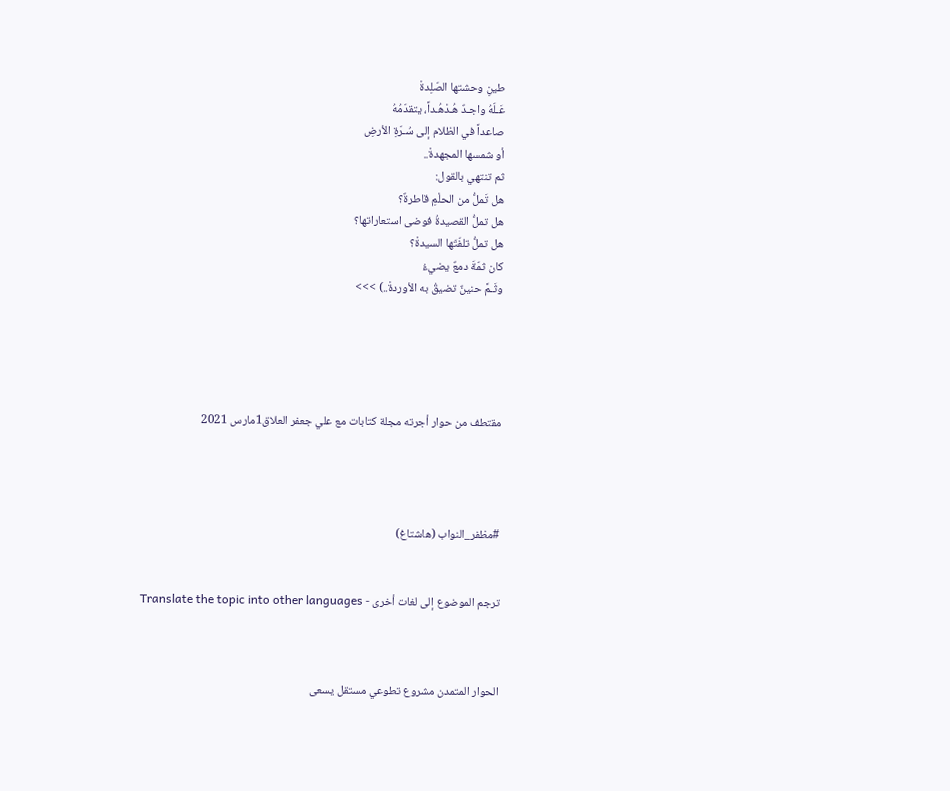طينِ وحشتها الصّلِدةْ
عَـلّهُ واجـدٌ هُـدْهُـداً، يتقدّمُهُ
صاعداً في الظلام إلى سُـرّةِ الأرضِ
أو شمسها المجهدةْ..
ثم تنتهي بالقول:
هل تَملُّ من الحلْمِ قاطرةٌ؟
هل تملُّ القصيدةُ فوضى استعاراتها؟
هل تملُّ تلفّتَها السيدةْ؟
كان ثمّةَ دمعٌ يضيءُ
وثَـمَّ حنينٌ تضيقُ به الأوردةْ..) >>>





مقتطف من حوار أجرته مجلة كتابات مع علي جعفر العلاق1مارس 2021




#مظفر_النواب (هاشتاغ)


ترجم الموضوع إلى لغات أخرى - Translate the topic into other languages



الحوار المتمدن مشروع تطوعي مستقل يسعى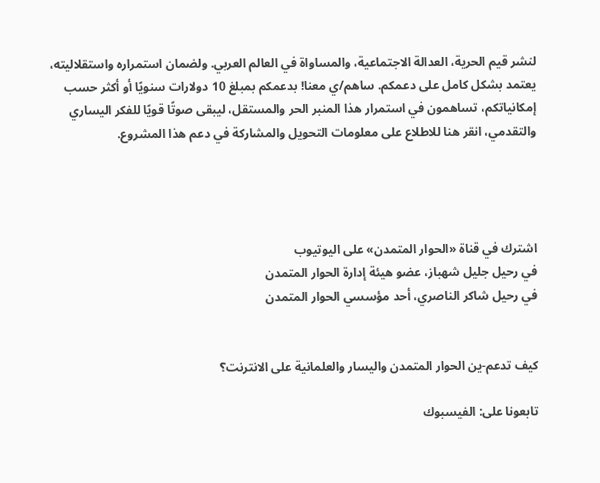لنشر قيم الحرية، العدالة الاجتماعية، والمساواة في العالم العربي. ولضمان استمراره واستقلاليته، يعتمد بشكل كامل على دعمكم. ساهم/ي معنا! بدعمكم بمبلغ 10 دولارات سنويًا أو أكثر حسب إمكانياتكم، تساهمون في استمرار هذا المنبر الحر والمستقل، ليبقى صوتًا قويًا للفكر اليساري والتقدمي، انقر هنا للاطلاع على معلومات التحويل والمشاركة في دعم هذا المشروع.




اشترك في قناة «الحوار المتمدن» على اليوتيوب
في رحيل جليل شهباز، عضو هيئة إدارة الحوار المتمدن
في رحيل شاكر الناصري، أحد مؤسسي الحوار المتمدن


كيف تدعم-ين الحوار المتمدن واليسار والعلمانية على الانترنت؟

تابعونا على: الفيسبوك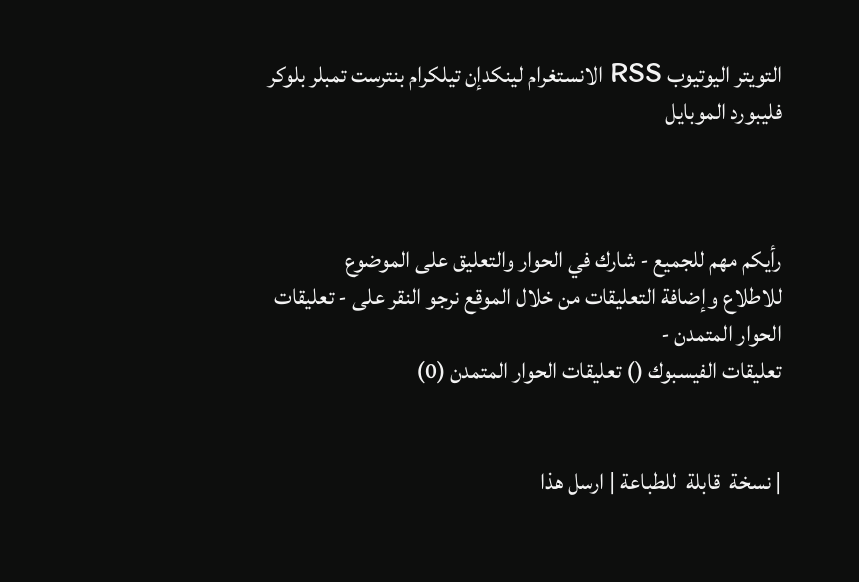التويتر اليوتيوب RSS الانستغرام لينكدإن تيلكرام بنترست تمبلر بلوكر فليبورد الموبايل



رأيكم مهم للجميع - شارك في الحوار والتعليق على الموضوع
للاطلاع وإضافة التعليقات من خلال الموقع نرجو النقر على - تعليقات الحوار المتمدن -
تعليقات الفيسبوك () تعليقات الحوار المتمدن (0)


| نسخة  قابلة  للطباعة | ارسل هذا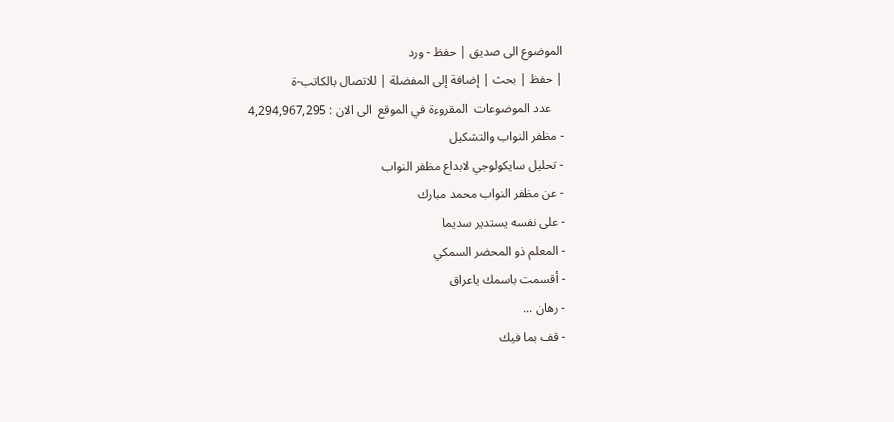الموضوع الى صديق | حفظ - ورد
| حفظ | بحث | إضافة إلى المفضلة | للاتصال بالكاتب-ة
    عدد الموضوعات  المقروءة في الموقع  الى الان : 4,294,967,295
- مظفر النواب والتشكيل
- تحليل سايكولوجي لابداع مظفر النواب
- عن مظفر النواب محمد مبارك
- على نفسه يستدير سديما
- المعلم ذو المحضر السمكي
- أقسمت باسمك ياعراق
- رهان ...
- قف بما فيك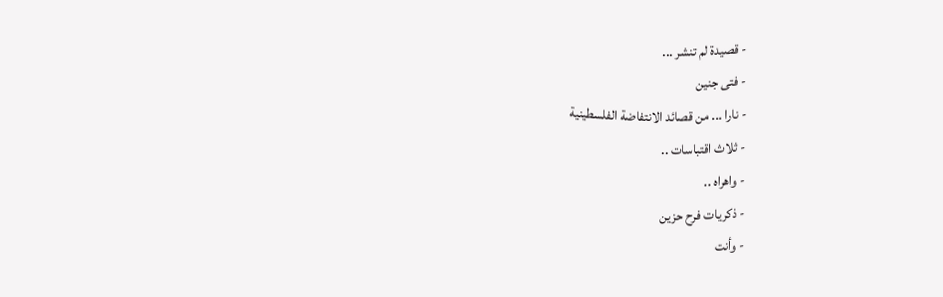- قصيدة لم تنشر ...
- فتى جنين
- نارا ... من قصائد الانتفاضة الفلسطينية
- ثلاث اقتباسات ..
- واهراه ..
- ذكريات فرح حزين
- وأنت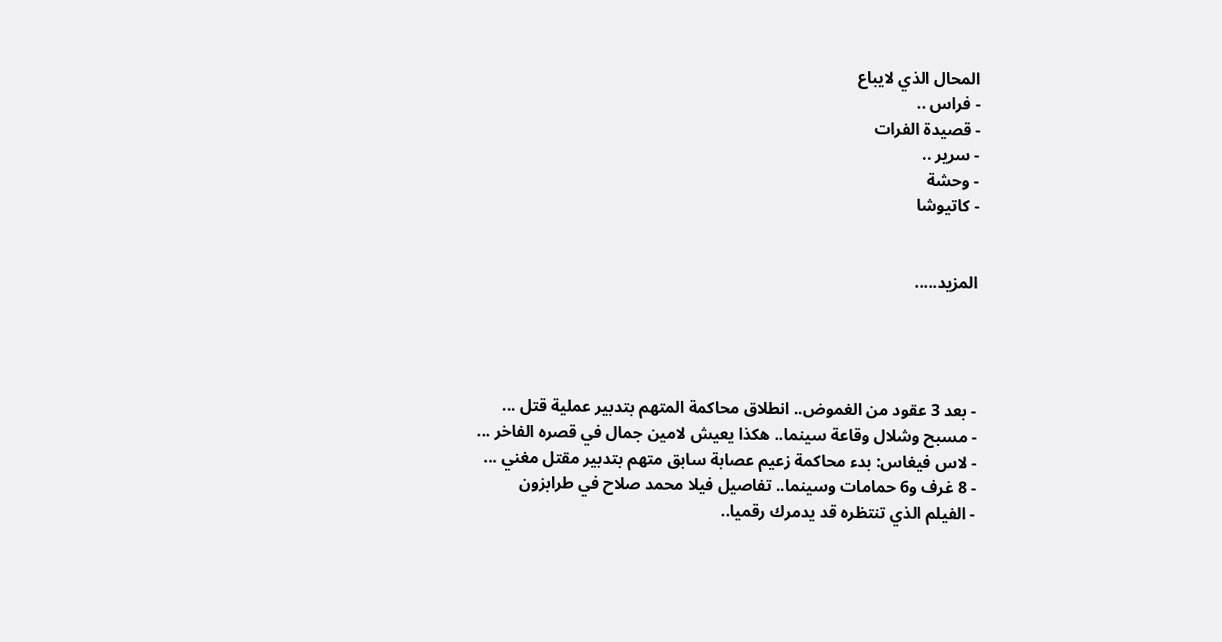المحال الذي لايباع
- فراس ..
- قصيدة الفرات
- سرير ..
- وحشة
- كاتيوشا


المزيد.....




- بعد 3 عقود من الغموض.. انطلاق محاكمة المتهم بتدبير عملية قتل ...
- مسبح وشلال وقاعة سينما.. هكذا يعيش لامين جمال في قصره الفاخر ...
- لاس فيغاس: بدء محاكمة زعيم عصابة سابق متهم بتدبير مقتل مغني ...
- 8 غرف و6 حمامات وسينما.. تفاصيل فيلا محمد صلاح في طرابزون
- الفيلم الذي تنتظره قد يدمرك رقميا..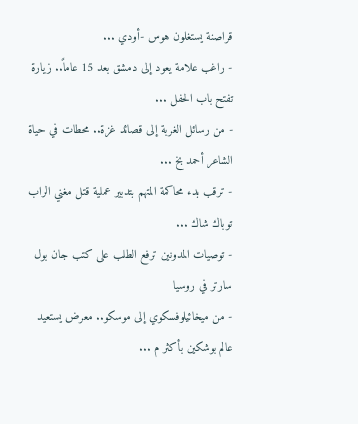قراصنة يستغلون هوس -أودي ...
- راغب علامة يعود إلى دمشق بعد 15 عاماً.. زيارة تفتح باب الحفل ...
- من رسائل الغربة إلى قصائد غزة.. محطات في حياة الشاعر أحمد بخ ...
- ترقب بدء محاكمة المتهم بتدبير عملية قتل مغني الراب توباك شاك ...
- توصيات المدونين ترفع الطلب على كتب جان بول سارتر في روسيا
- من ميخائيلوفسكوي إلى موسكو.. معرض يستعيد عالم بوشكين بأكثر م ...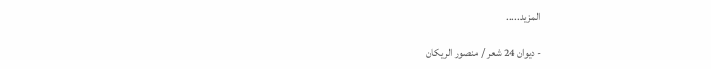المزيد.....

- ديوان 24 شعر / منصور الريكان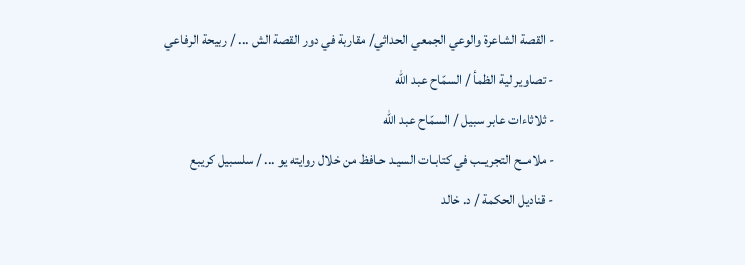- القصة الشاعرة والوعي الجمعي الحداثي/ مقاربة في دور القصة الش ... / ربيحة الرفاعي
- تصاوير لية الظمأ / السمّاح عبد الله
- ثلاثاءات عابر سبيل / السمّاح عبد الله
- ملامــح التجريــب في كتابـات السيـد حـافظ من خلال روايته يو ... / سلسبيل كريبع
- قناديل الحكمة / د. خالد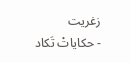زغريت
- حكاياتْ تَكاد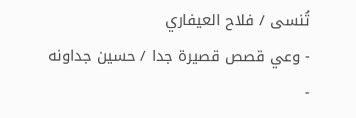تُنسى / فلاح العيفاري
- وعي قصص قصيرة جدا / حسين جداونه
-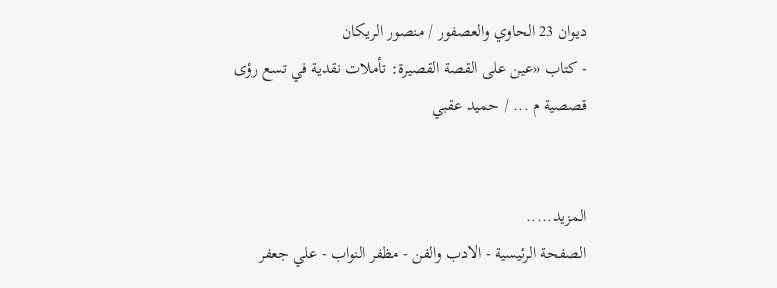ديوان 23 الحاوي والعصفور / منصور الريكان
- كتاب «عين على القصة القصيرة: تأملات نقدية في تسع رؤى قصصية م ... / حميد عقبي


المزيد.....
الصفحة الرئيسية - الادب والفن - مظفر النواب - علي جعفر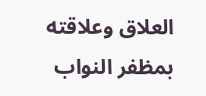العلاق وعلاقته بمظفر النواب